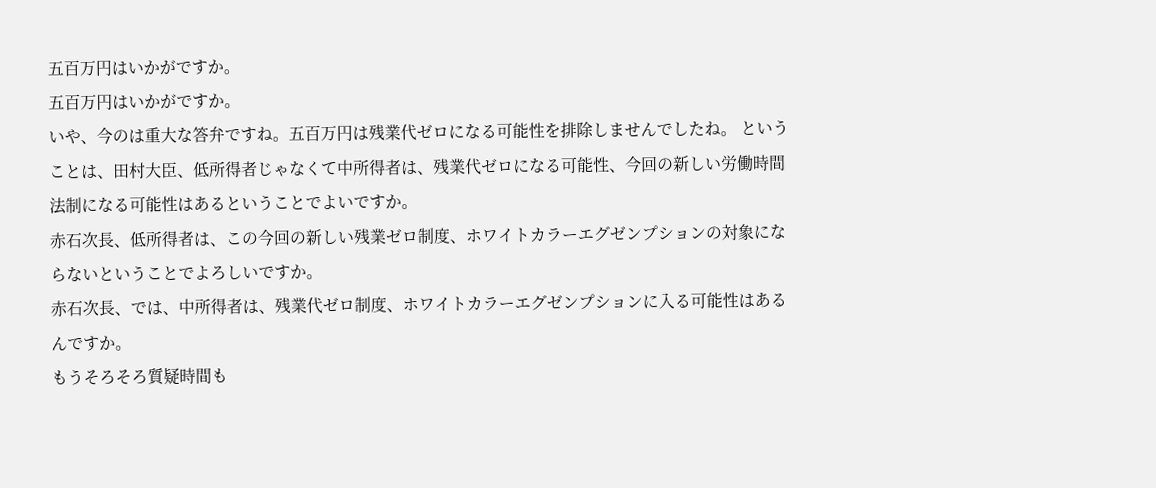五百万円はいかがですか。
五百万円はいかがですか。
いや、今のは重大な答弁ですね。五百万円は残業代ゼロになる可能性を排除しませんでしたね。 ということは、田村大臣、低所得者じゃなくて中所得者は、残業代ゼロになる可能性、今回の新しい労働時間法制になる可能性はあるということでよいですか。
赤石次長、低所得者は、この今回の新しい残業ゼロ制度、ホワイトカラーエグゼンプションの対象にならないということでよろしいですか。
赤石次長、では、中所得者は、残業代ゼロ制度、ホワイトカラーエグゼンプションに入る可能性はあるんですか。
もうそろそろ質疑時間も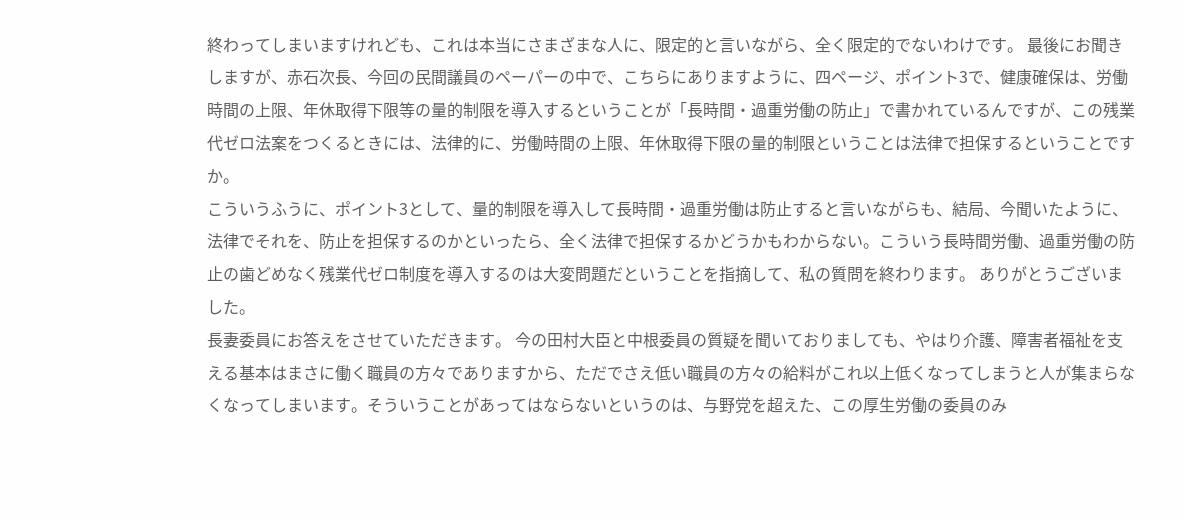終わってしまいますけれども、これは本当にさまざまな人に、限定的と言いながら、全く限定的でないわけです。 最後にお聞きしますが、赤石次長、今回の民間議員のペーパーの中で、こちらにありますように、四ページ、ポイント3で、健康確保は、労働時間の上限、年休取得下限等の量的制限を導入するということが「長時間・過重労働の防止」で書かれているんですが、この残業代ゼロ法案をつくるときには、法律的に、労働時間の上限、年休取得下限の量的制限ということは法律で担保するということですか。
こういうふうに、ポイント3として、量的制限を導入して長時間・過重労働は防止すると言いながらも、結局、今聞いたように、法律でそれを、防止を担保するのかといったら、全く法律で担保するかどうかもわからない。こういう長時間労働、過重労働の防止の歯どめなく残業代ゼロ制度を導入するのは大変問題だということを指摘して、私の質問を終わります。 ありがとうございました。
長妻委員にお答えをさせていただきます。 今の田村大臣と中根委員の質疑を聞いておりましても、やはり介護、障害者福祉を支える基本はまさに働く職員の方々でありますから、ただでさえ低い職員の方々の給料がこれ以上低くなってしまうと人が集まらなくなってしまいます。そういうことがあってはならないというのは、与野党を超えた、この厚生労働の委員のみ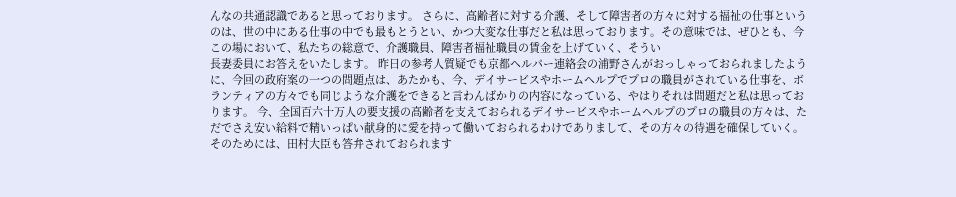んなの共通認識であると思っております。 さらに、高齢者に対する介護、そして障害者の方々に対する福祉の仕事というのは、世の中にある仕事の中でも最もとうとい、かつ大変な仕事だと私は思っております。その意味では、ぜひとも、今この場において、私たちの総意で、介護職員、障害者福祉職員の賃金を上げていく、そうい
長妻委員にお答えをいたします。 昨日の参考人質疑でも京都ヘルパー連絡会の浦野さんがおっしゃっておられましたように、今回の政府案の一つの問題点は、あたかも、今、デイサービスやホームヘルプでプロの職員がされている仕事を、ボランティアの方々でも同じような介護をできると言わんばかりの内容になっている、やはりそれは問題だと私は思っております。 今、全国百六十万人の要支援の高齢者を支えておられるデイサービスやホームヘルプのプロの職員の方々は、ただでさえ安い給料で精いっぱい献身的に愛を持って働いておられるわけでありまして、その方々の待遇を確保していく。そのためには、田村大臣も答弁されておられます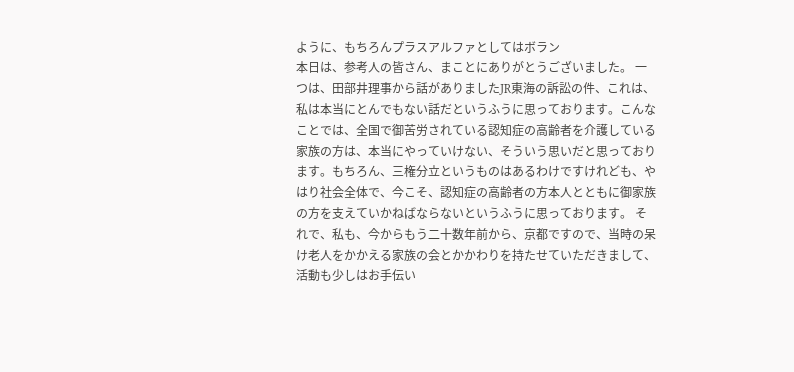ように、もちろんプラスアルファとしてはボラン
本日は、参考人の皆さん、まことにありがとうございました。 一つは、田部井理事から話がありましたJR東海の訴訟の件、これは、私は本当にとんでもない話だというふうに思っております。こんなことでは、全国で御苦労されている認知症の高齢者を介護している家族の方は、本当にやっていけない、そういう思いだと思っております。もちろん、三権分立というものはあるわけですけれども、やはり社会全体で、今こそ、認知症の高齢者の方本人とともに御家族の方を支えていかねばならないというふうに思っております。 それで、私も、今からもう二十数年前から、京都ですので、当時の呆け老人をかかえる家族の会とかかわりを持たせていただきまして、活動も少しはお手伝い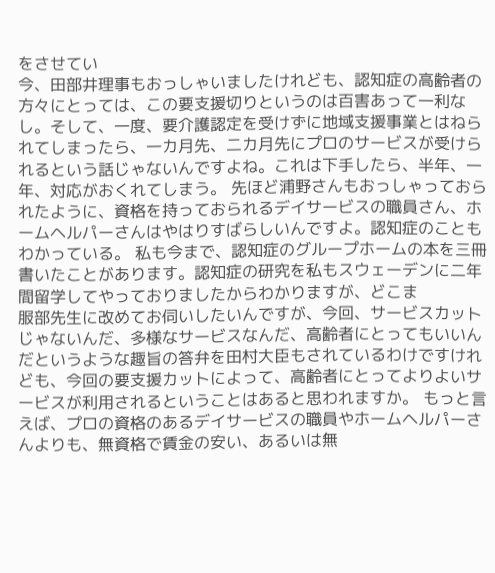をさせてい
今、田部井理事もおっしゃいましたけれども、認知症の高齢者の方々にとっては、この要支援切りというのは百害あって一利なし。そして、一度、要介護認定を受けずに地域支援事業とはねられてしまったら、一カ月先、二カ月先にプロのサービスが受けられるという話じゃないんですよね。これは下手したら、半年、一年、対応がおくれてしまう。 先ほど浦野さんもおっしゃっておられたように、資格を持っておられるデイサービスの職員さん、ホームヘルパーさんはやはりすばらしいんですよ。認知症のこともわかっている。 私も今まで、認知症のグループホームの本を三冊書いたことがあります。認知症の研究を私もスウェーデンに二年間留学してやっておりましたからわかりますが、どこま
服部先生に改めてお伺いしたいんですが、今回、サービスカットじゃないんだ、多様なサービスなんだ、高齢者にとってもいいんだというような趣旨の答弁を田村大臣もされているわけですけれども、今回の要支援カットによって、高齢者にとってよりよいサービスが利用されるということはあると思われますか。 もっと言えば、プロの資格のあるデイサービスの職員やホームヘルパーさんよりも、無資格で賃金の安い、あるいは無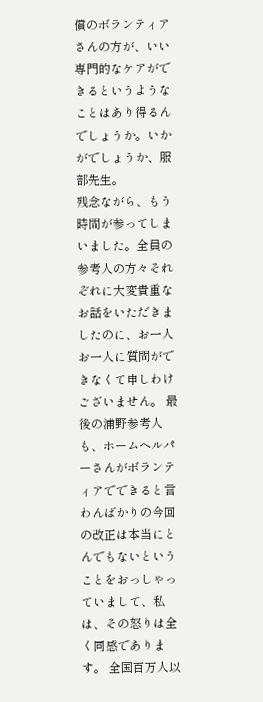償のボランティアさんの方が、いい専門的なケアができるというようなことはあり得るんでしょうか。いかがでしょうか、服部先生。
残念ながら、もう時間が参ってしまいました。全員の参考人の方々それぞれに大変貴重なお話をいただきましたのに、お一人お一人に質問ができなくて申しわけございません。 最後の浦野参考人も、ホームヘルパーさんがボランティアでできると言わんばかりの今回の改正は本当にとんでもないということをおっしゃっていまして、私は、その怒りは全く同感であります。 全国百万人以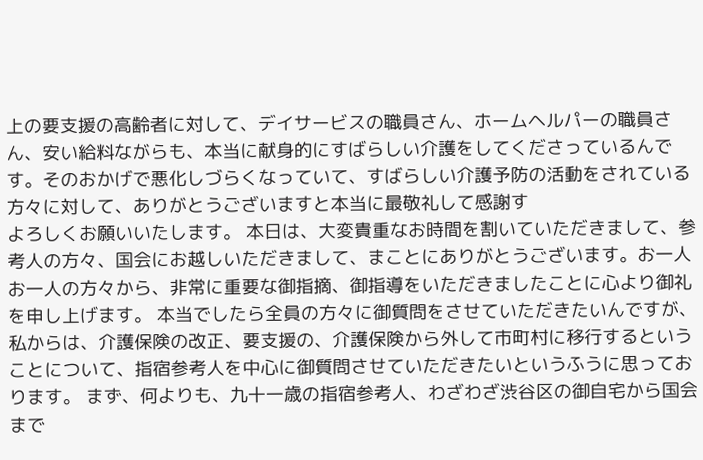上の要支援の高齢者に対して、デイサービスの職員さん、ホームヘルパーの職員さん、安い給料ながらも、本当に献身的にすばらしい介護をしてくださっているんです。そのおかげで悪化しづらくなっていて、すばらしい介護予防の活動をされている方々に対して、ありがとうございますと本当に最敬礼して感謝す
よろしくお願いいたします。 本日は、大変貴重なお時間を割いていただきまして、参考人の方々、国会にお越しいただきまして、まことにありがとうございます。お一人お一人の方々から、非常に重要な御指摘、御指導をいただきましたことに心より御礼を申し上げます。 本当でしたら全員の方々に御質問をさせていただきたいんですが、私からは、介護保険の改正、要支援の、介護保険から外して市町村に移行するということについて、指宿参考人を中心に御質問させていただきたいというふうに思っております。 まず、何よりも、九十一歳の指宿参考人、わざわざ渋谷区の御自宅から国会まで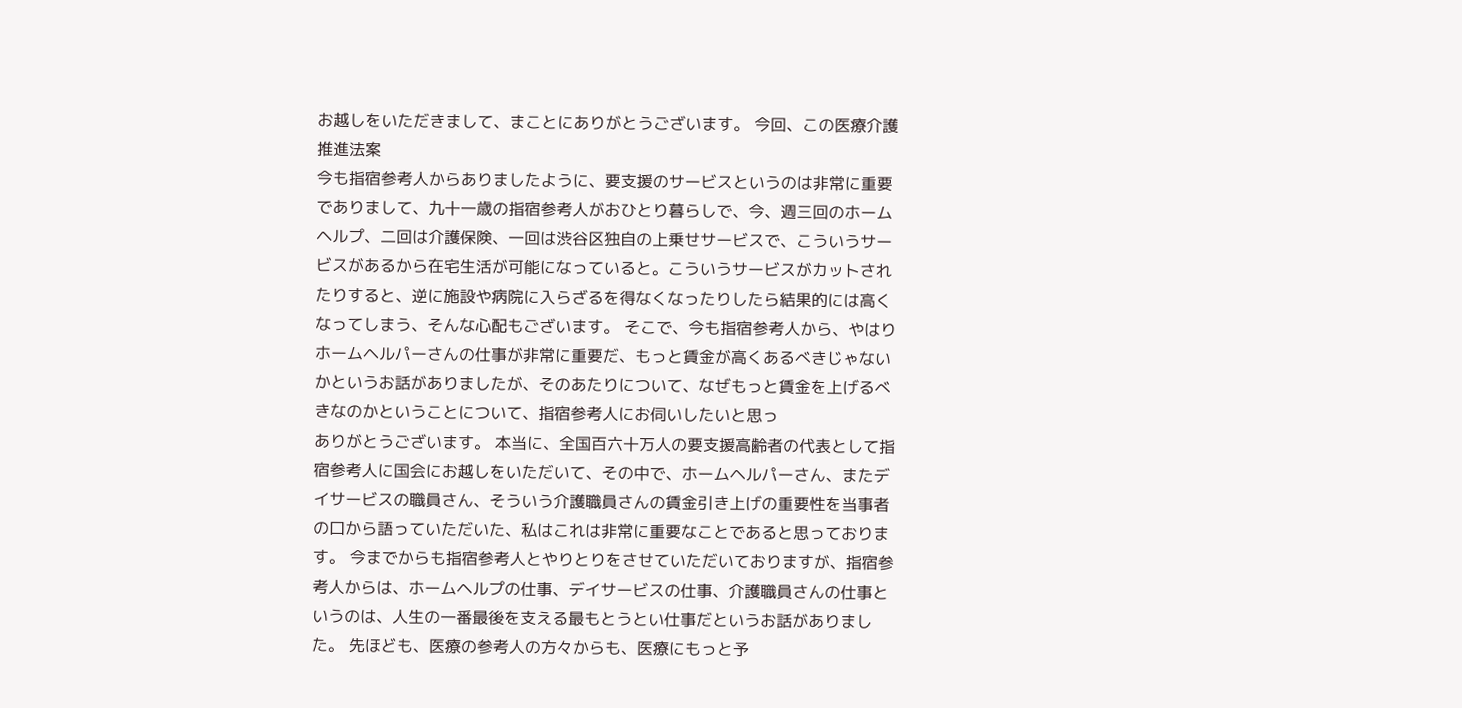お越しをいただきまして、まことにありがとうございます。 今回、この医療介護推進法案
今も指宿参考人からありましたように、要支援のサービスというのは非常に重要でありまして、九十一歳の指宿参考人がおひとり暮らしで、今、週三回のホームヘルプ、二回は介護保険、一回は渋谷区独自の上乗せサービスで、こういうサービスがあるから在宅生活が可能になっていると。こういうサービスがカットされたりすると、逆に施設や病院に入らざるを得なくなったりしたら結果的には高くなってしまう、そんな心配もございます。 そこで、今も指宿参考人から、やはりホームヘルパーさんの仕事が非常に重要だ、もっと賃金が高くあるべきじゃないかというお話がありましたが、そのあたりについて、なぜもっと賃金を上げるべきなのかということについて、指宿参考人にお伺いしたいと思っ
ありがとうございます。 本当に、全国百六十万人の要支援高齢者の代表として指宿参考人に国会にお越しをいただいて、その中で、ホームヘルパーさん、またデイサービスの職員さん、そういう介護職員さんの賃金引き上げの重要性を当事者の口から語っていただいた、私はこれは非常に重要なことであると思っております。 今までからも指宿参考人とやりとりをさせていただいておりますが、指宿参考人からは、ホームヘルプの仕事、デイサービスの仕事、介護職員さんの仕事というのは、人生の一番最後を支える最もとうとい仕事だというお話がありました。 先ほども、医療の参考人の方々からも、医療にもっと予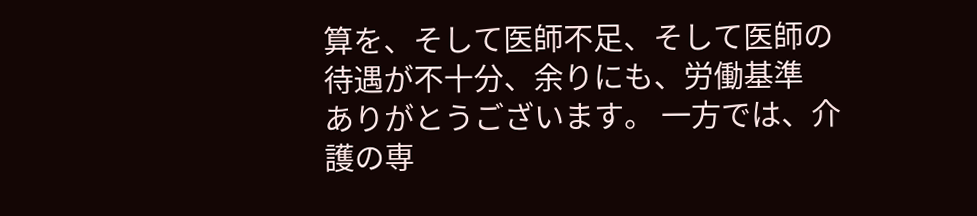算を、そして医師不足、そして医師の待遇が不十分、余りにも、労働基準
ありがとうございます。 一方では、介護の専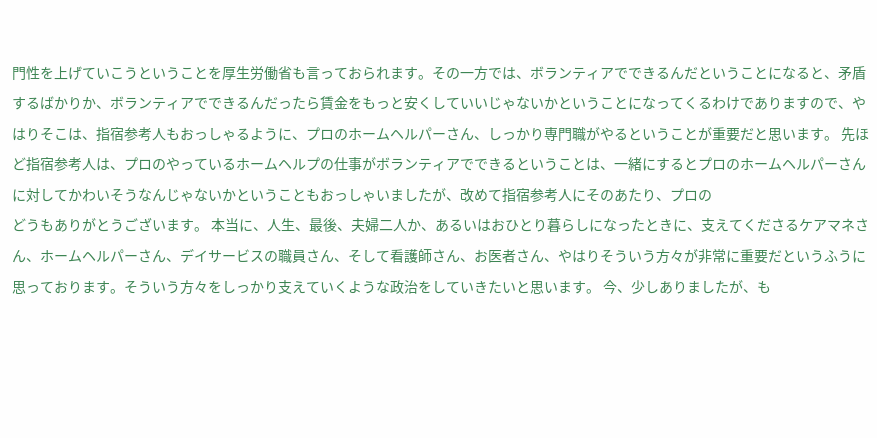門性を上げていこうということを厚生労働省も言っておられます。その一方では、ボランティアでできるんだということになると、矛盾するばかりか、ボランティアでできるんだったら賃金をもっと安くしていいじゃないかということになってくるわけでありますので、やはりそこは、指宿参考人もおっしゃるように、プロのホームヘルパーさん、しっかり専門職がやるということが重要だと思います。 先ほど指宿参考人は、プロのやっているホームヘルプの仕事がボランティアでできるということは、一緒にするとプロのホームヘルパーさんに対してかわいそうなんじゃないかということもおっしゃいましたが、改めて指宿参考人にそのあたり、プロの
どうもありがとうございます。 本当に、人生、最後、夫婦二人か、あるいはおひとり暮らしになったときに、支えてくださるケアマネさん、ホームヘルパーさん、デイサービスの職員さん、そして看護師さん、お医者さん、やはりそういう方々が非常に重要だというふうに思っております。そういう方々をしっかり支えていくような政治をしていきたいと思います。 今、少しありましたが、も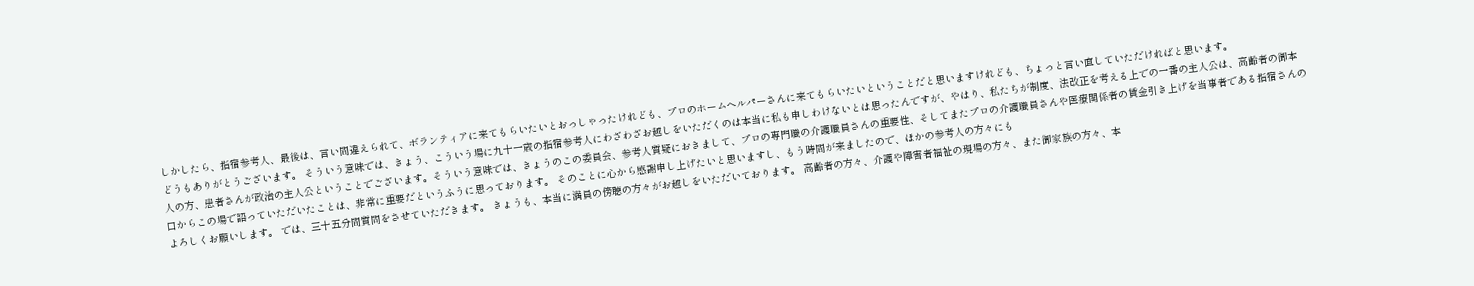しかしたら、指宿参考人、最後は、言い間違えられて、ボランティアに来てもらいたいとおっしゃったけれども、プロのホームヘルパーさんに来てもらいたいということだと思いますけれども、ちょっと言い直していただければと思います。
どうもありがとうございます。 そういう意味では、きょう、こういう場に九十一歳の指宿参考人にわざわざお越しをいただくのは本当に私も申しわけないとは思ったんですが、やはり、私たちが制度、法改正を考える上での一番の主人公は、高齢者の御本人の方、患者さんが政治の主人公ということでございます。そういう意味では、きょうのこの委員会、参考人質疑におきまして、プロの専門職の介護職員さんの重要性、そしてまたプロの介護職員さんや医療関係者の賃金引き上げを当事者である指宿さんの口からこの場で語っていただいたことは、非常に重要だというふうに思っております。 そのことに心から感謝申し上げたいと思いますし、もう時間が来ましたので、ほかの参考人の方々にも
よろしくお願いします。 では、三十五分間質問をさせていただきます。 きょうも、本当に満員の傍聴の方々がお越しをいただいております。 高齢者の方々、介護や障害者福祉の現場の方々、また御家族の方々、本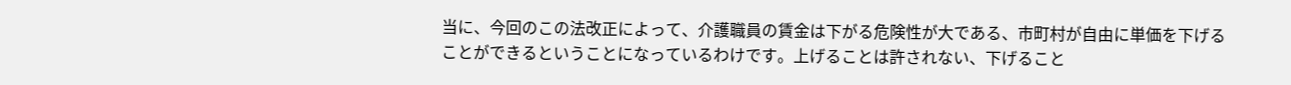当に、今回のこの法改正によって、介護職員の賃金は下がる危険性が大である、市町村が自由に単価を下げることができるということになっているわけです。上げることは許されない、下げること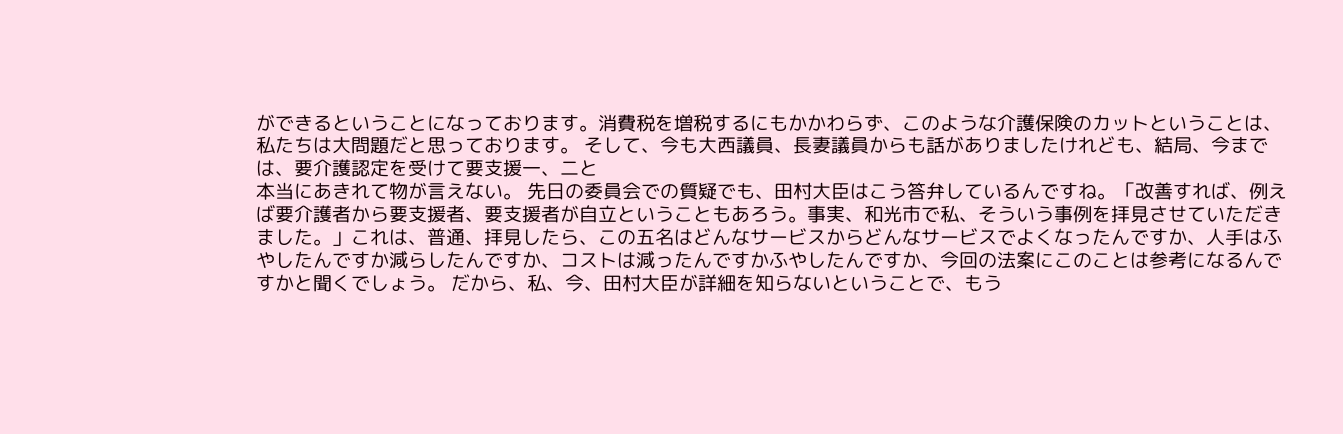ができるということになっております。消費税を増税するにもかかわらず、このような介護保険のカットということは、私たちは大問題だと思っております。 そして、今も大西議員、長妻議員からも話がありましたけれども、結局、今までは、要介護認定を受けて要支援一、二と
本当にあきれて物が言えない。 先日の委員会での質疑でも、田村大臣はこう答弁しているんですね。「改善すれば、例えば要介護者から要支援者、要支援者が自立ということもあろう。事実、和光市で私、そういう事例を拝見させていただきました。」これは、普通、拝見したら、この五名はどんなサービスからどんなサービスでよくなったんですか、人手はふやしたんですか減らしたんですか、コストは減ったんですかふやしたんですか、今回の法案にこのことは参考になるんですかと聞くでしょう。 だから、私、今、田村大臣が詳細を知らないということで、もう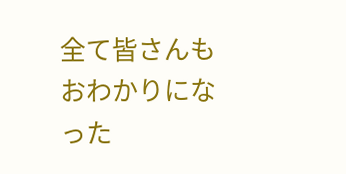全て皆さんもおわかりになった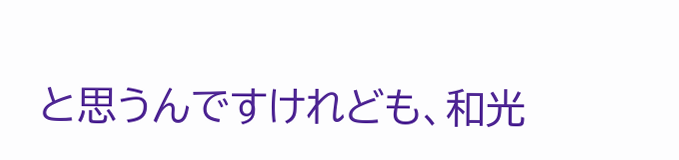と思うんですけれども、和光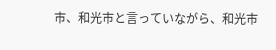市、和光市と言っていながら、和光市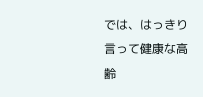では、はっきり言って健康な高齢